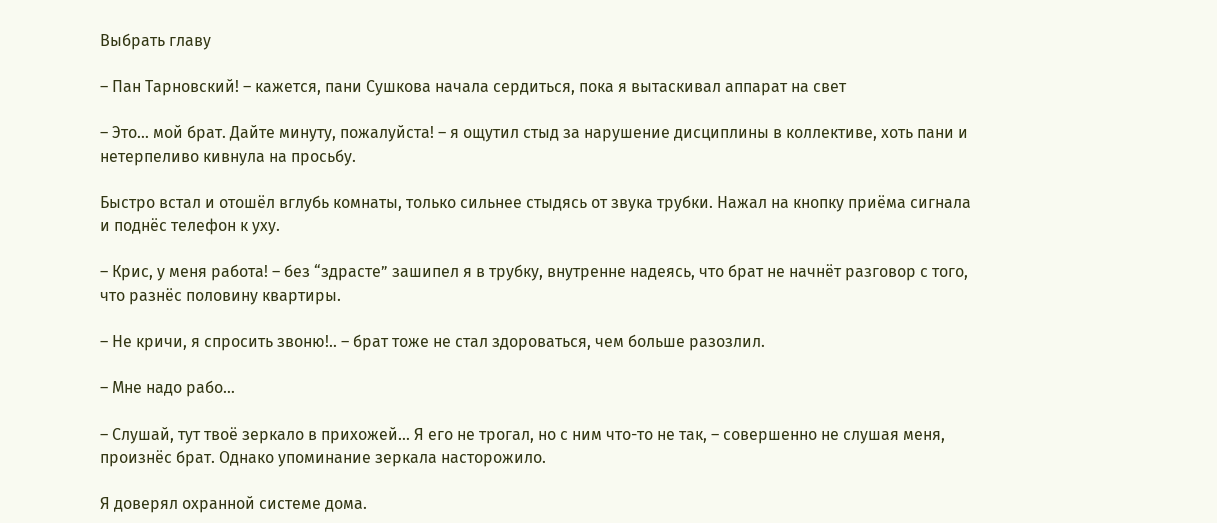Выбрать главу

– Пан Тарновский! – кажется, пани Сушкова начала сердиться, пока я вытаскивал аппарат на свет

– Это… мой брат. Дайте минуту, пожалуйста! – я ощутил стыд за нарушение дисциплины в коллективе, хоть пани и нетерпеливо кивнула на просьбу.

Быстро встал и отошёл вглубь комнаты, только сильнее стыдясь от звука трубки. Нажал на кнопку приёма сигнала и поднёс телефон к уху.

– Крис, у меня работа! – без “здрасте” зашипел я в трубку, внутренне надеясь, что брат не начнёт разговор с того, что разнёс половину квартиры.

– Не кричи, я спросить звоню!.. – брат тоже не стал здороваться, чем больше разозлил.

– Мне надо рабо…

– Слушай, тут твоё зеркало в прихожей... Я его не трогал, но с ним что-то не так, – совершенно не слушая меня, произнёс брат. Однако упоминание зеркала насторожило.

Я доверял охранной системе дома.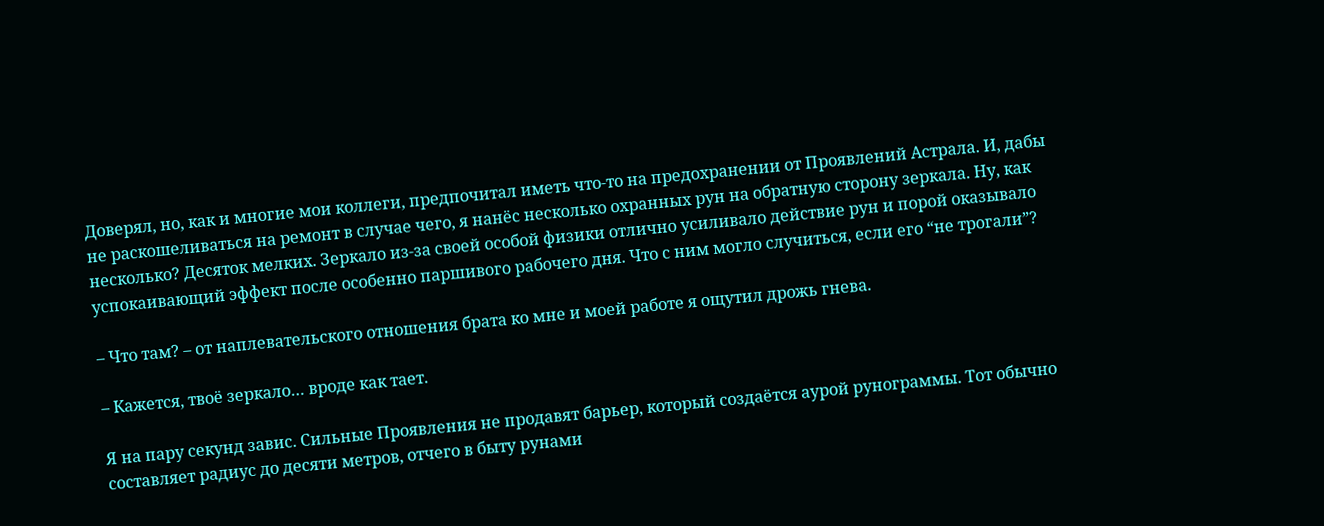Доверял, но, как и многие мои коллеги, предпочитал иметь что-то на предохранении от Проявлений Астрала. И, дабы не раскошеливаться на ремонт в случае чего, я нанёс несколько охранных рун на обратную сторону зеркала. Ну, как несколько? Десяток мелких. Зеркало из-за своей особой физики отлично усиливало действие рун и порой оказывало успокаивающий эффект после особенно паршивого рабочего дня. Что с ним могло случиться, если его “не трогали”?

– Что там? – от наплевательского отношения брата ко мне и моей работе я ощутил дрожь гнева.

– Кажется, твоё зеркало… вроде как тает.

Я на пару секунд завис. Сильные Проявления не продавят барьер, который создаётся аурой рунограммы. Тот обычно составляет радиус до десяти метров, отчего в быту рунами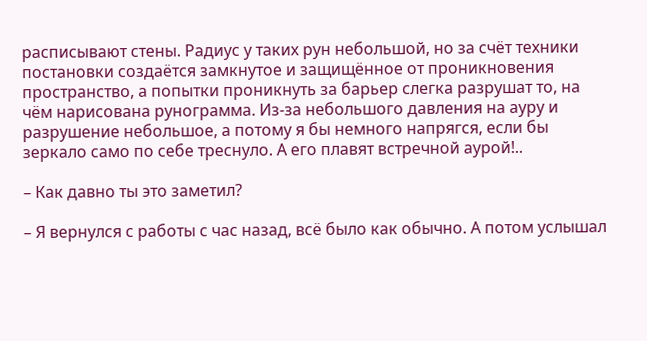расписывают стены. Радиус у таких рун небольшой, но за счёт техники постановки создаётся замкнутое и защищённое от проникновения пространство, а попытки проникнуть за барьер слегка разрушат то, на чём нарисована рунограмма. Из-за небольшого давления на ауру и разрушение небольшое, а потому я бы немного напрягся, если бы зеркало само по себе треснуло. А его плавят встречной аурой!..

– Как давно ты это заметил?

– Я вернулся с работы с час назад, всё было как обычно. А потом услышал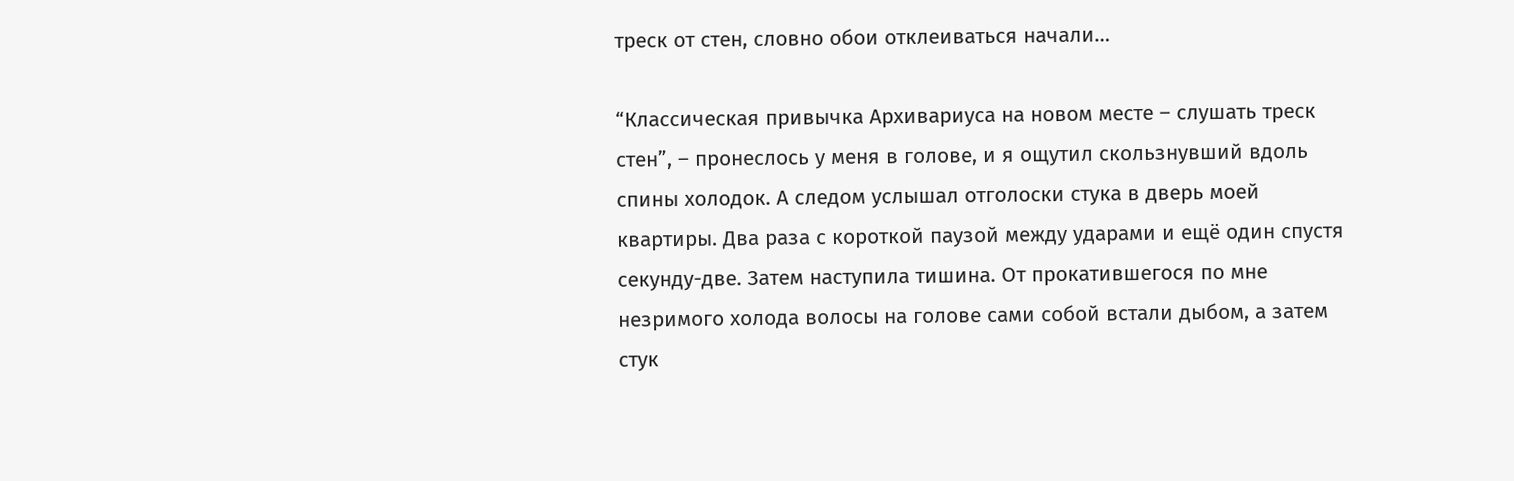треск от стен, словно обои отклеиваться начали…

“Классическая привычка Архивариуса на новом месте – слушать треск стен”, – пронеслось у меня в голове, и я ощутил скользнувший вдоль спины холодок. А следом услышал отголоски стука в дверь моей квартиры. Два раза с короткой паузой между ударами и ещё один спустя секунду-две. Затем наступила тишина. От прокатившегося по мне незримого холода волосы на голове сами собой встали дыбом, а затем стук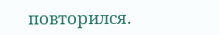повторился.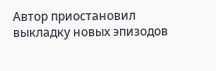Автор приостановил выкладку новых эпизодов